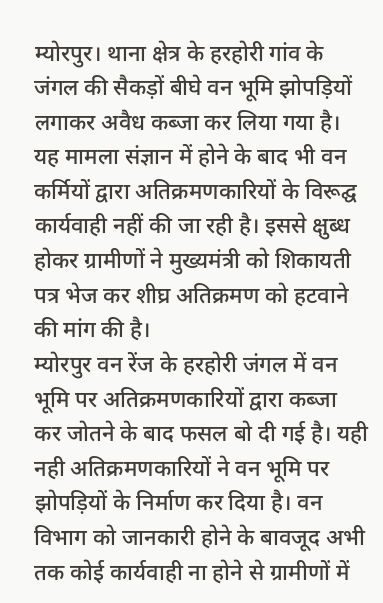म्योरपुर। थाना क्षेत्र के हरहोरी गांव के जंगल की सैकड़ों बीघे वन भूमि झोपड़ियों लगाकर अवैध कब्जा कर लिया गया है। यह मामला संज्ञान में होने के बाद भी वन कर्मियों द्वारा अतिक्रमणकारियों के विरूद्घ कार्यवाही नहीं की जा रही है। इससे क्षुब्ध होकर ग्रामीणों ने मुख्यमंत्री को शिकायती पत्र भेज कर शीघ्र अतिक्रमण को हटवाने की मांग की है।
म्योरपुर वन रेंज के हरहोरी जंगल में वन भूमि पर अतिक्रमणकारियों द्वारा कब्जा कर जोतने के बाद फसल बो दी गई है। यही नही अतिक्रमणकारियों ने वन भूमि पर झोपड़ियों के निर्माण कर दिया है। वन विभाग को जानकारी होने के बावजूद अभी तक कोई कार्यवाही ना होने से ग्रामीणों में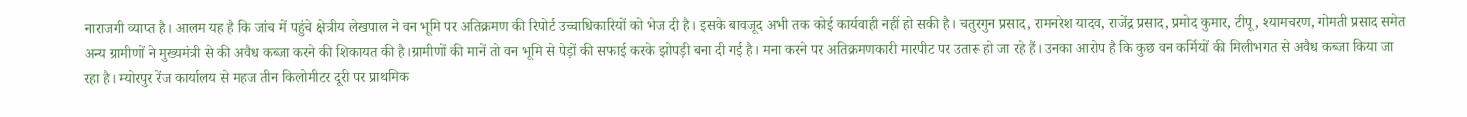नाराजगी व्याप्त है। आलम यह है कि जांच में पहुंचे क्षेत्रीय लेखपाल ने वन भूमि पर अतिक्रमण की रिपोर्ट उच्चाधिकारियों को भेज दी है। इसके बावजूद अभी तक कोई कार्यवाही नहीं हो सकी है। चतुरगुन प्रसाद, रामनरेश यादव, राजेंद्र प्रसाद, प्रमोद कुमार, टीपू, श्यामचरण, गोमती प्रसाद समेत अन्य ग्रामीणों ने मुख्यमंत्री से की अवैध कब्जा करने की शिकायत की है।ग्रामीणों की मानें तो वन भूमि से पेड़ों की सफाई करके झोपड़ी बना दी गई है। मना करने पर अतिक्रमणकारी मारपीट पर उतारू हो जा रहे हैं। उनका आरोप है कि कुछ वन कर्मियों की मिलीभगत से अवैध कब्जा किया जा रहा है। म्योरपुर रेंज कार्यालय से महज तीन किलोमीटर दूरी पर प्राथमिक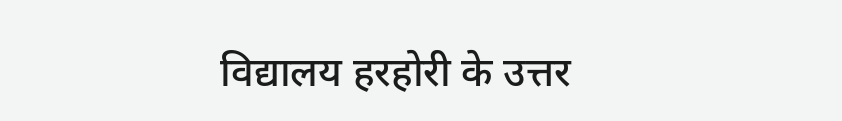विद्यालय हरहोरी के उत्तर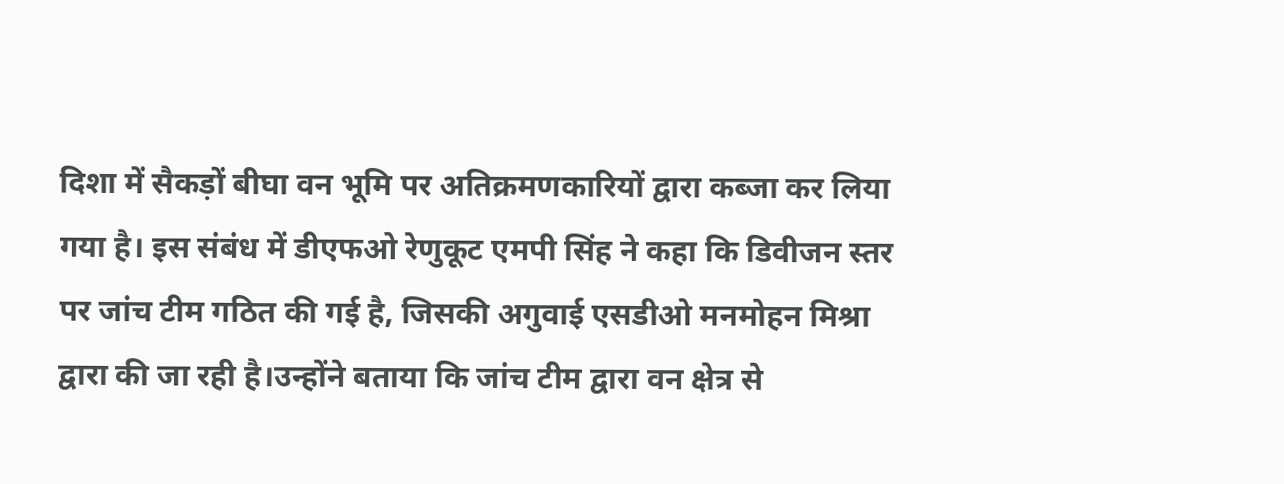दिशा में सैकड़ों बीघा वन भूमि पर अतिक्रमणकारियों द्वारा कब्जा कर लिया गया है। इस संबंध में डीएफओ रेणुकूट एमपी सिंह ने कहा कि डिवीजन स्तर पर जांच टीम गठित की गई है, जिसकी अगुवाई एसडीओ मनमोहन मिश्रा द्वारा की जा रही है।उन्होंने बताया कि जांच टीम द्वारा वन क्षेत्र से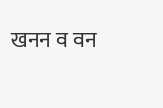खनन व वन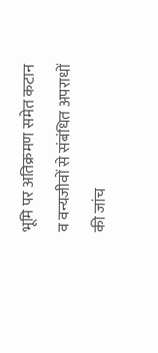भूमि पर अतिक्रमण समेत कटान व वन्यजीवों से संबंधित अपराधों की जांच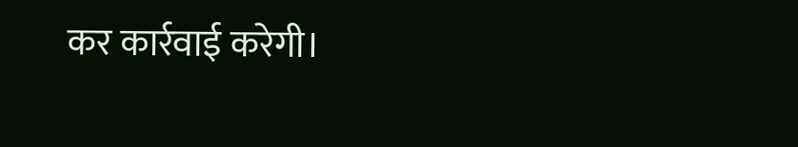कर कार्रवाई करेगी।